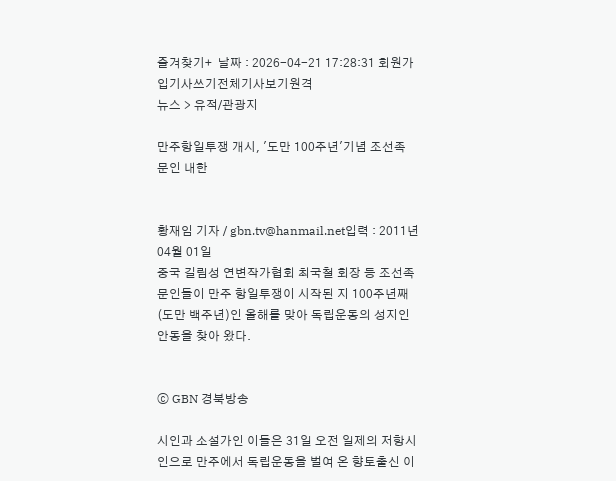즐겨찾기+  날짜 : 2026-04-21 17:28:31 회원가입기사쓰기전체기사보기원격
뉴스 > 유적/관광지

만주항일투쟁 개시, '도만 100주년'기념 조선족 문인 내한


황재임 기자 / gbn.tv@hanmail.net입력 : 2011년 04월 01일
중국 길림성 연변작가협회 최국철 회장 등 조선족 문인들이 만주 항일투쟁이 시작된 지 100주년째(도만 백주년)인 올해를 맞아 독립운동의 성지인 안동을 찾아 왔다.


ⓒ GBN 경북방송

시인과 소설가인 이들은 31일 오전 일제의 저항시인으로 만주에서 독립운동을 벌여 온 향토출신 이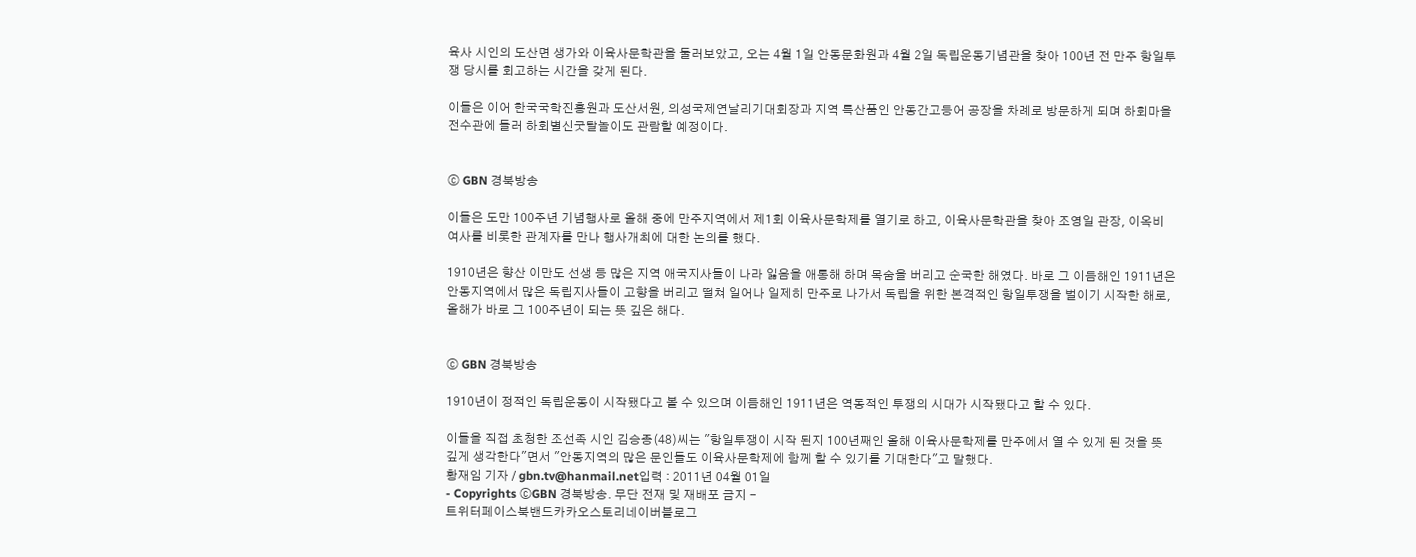육사 시인의 도산면 생가와 이육사문학관을 둘러보았고, 오는 4월 1일 안동문화원과 4월 2일 독립운동기념관을 찾아 100년 전 만주 항일투쟁 당시를 회고하는 시간을 갖게 된다.

이들은 이어 한국국학진흥원과 도산서원, 의성국제연날리기대회장과 지역 특산품인 안동간고등어 공장을 차례로 방문하게 되며 하회마을 전수관에 들러 하회별신굿탈놀이도 관람할 예정이다.


ⓒ GBN 경북방송

이들은 도만 100주년 기념행사로 올해 중에 만주지역에서 제1회 이육사문학제를 열기로 하고, 이육사문학관을 찾아 조영일 관장, 이옥비 여사를 비롯한 관계자를 만나 행사개최에 대한 논의를 했다.

1910년은 향산 이만도 선생 등 많은 지역 애국지사들이 나라 잃음을 애통해 하며 목숨을 버리고 순국한 해였다. 바로 그 이듬해인 1911년은 안동지역에서 많은 독립지사들이 고향을 버리고 떨쳐 일어나 일제히 만주로 나가서 독립을 위한 본격적인 항일투쟁을 벌이기 시작한 해로, 올해가 바로 그 100주년이 되는 뜻 깊은 해다.


ⓒ GBN 경북방송

1910년이 정적인 독립운동이 시작됐다고 볼 수 있으며 이듬해인 1911년은 역동적인 투쟁의 시대가 시작됐다고 할 수 있다.

이들을 직접 초청한 조선족 시인 김승종(48)씨는 "항일투쟁이 시작 된지 100년째인 올해 이육사문학제를 만주에서 열 수 있게 된 것을 뜻 깊게 생각한다"면서 "안동지역의 많은 문인들도 이육사문학제에 함께 할 수 있기를 기대한다"고 말했다.
황재임 기자 / gbn.tv@hanmail.net입력 : 2011년 04월 01일
- Copyrights ⓒGBN 경북방송. 무단 전재 및 재배포 금지 -
트위터페이스북밴드카카오스토리네이버블로그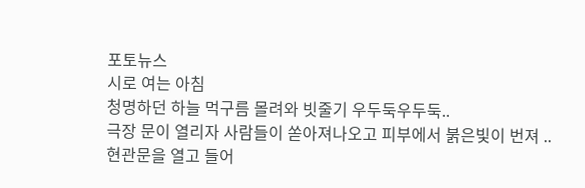포토뉴스
시로 여는 아침
청명하던 하늘 먹구름 몰려와 빗줄기 우두둑우두둑..
극장 문이 열리자 사람들이 쏟아져나오고 피부에서 붉은빛이 번져 ..
현관문을 열고 들어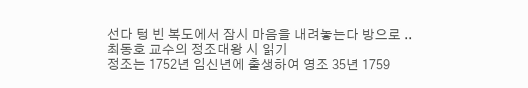선다 텅 빈 복도에서 잠시 마음을 내려놓는다 방으로 ..
최동호 교수의 정조대왕 시 읽기
정조는 1752년 임신년에 출생하여 영조 35년 1759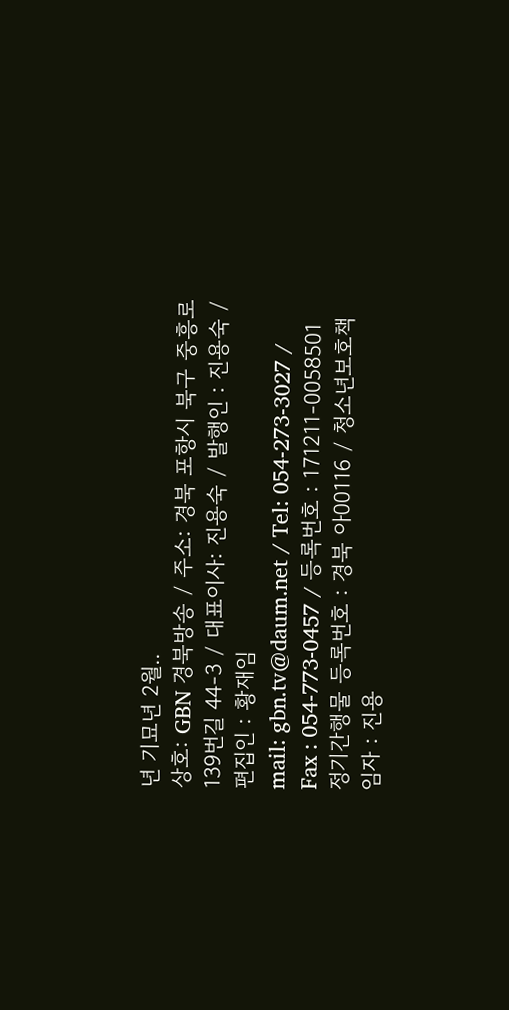년 기묘년 2월..
상호: GBN 경북방송 / 주소: 경북 포항시 북구 중흥로 139번길 44-3 / 대표이사: 진용숙 / 발행인 : 진용숙 / 편집인 : 황재임
mail: gbn.tv@daum.net / Tel: 054-273-3027 / Fax : 054-773-0457 / 등록번호 : 171211-0058501
정기간행물 등록번호 : 경북 아00116 / 청소년보호책임자 : 진용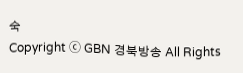숙
Copyright ⓒ GBN 경북방송 All Rights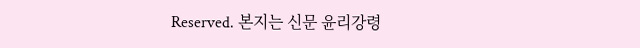Reserved. 본지는 신문 윤리강령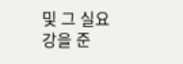및 그 실요강을 준